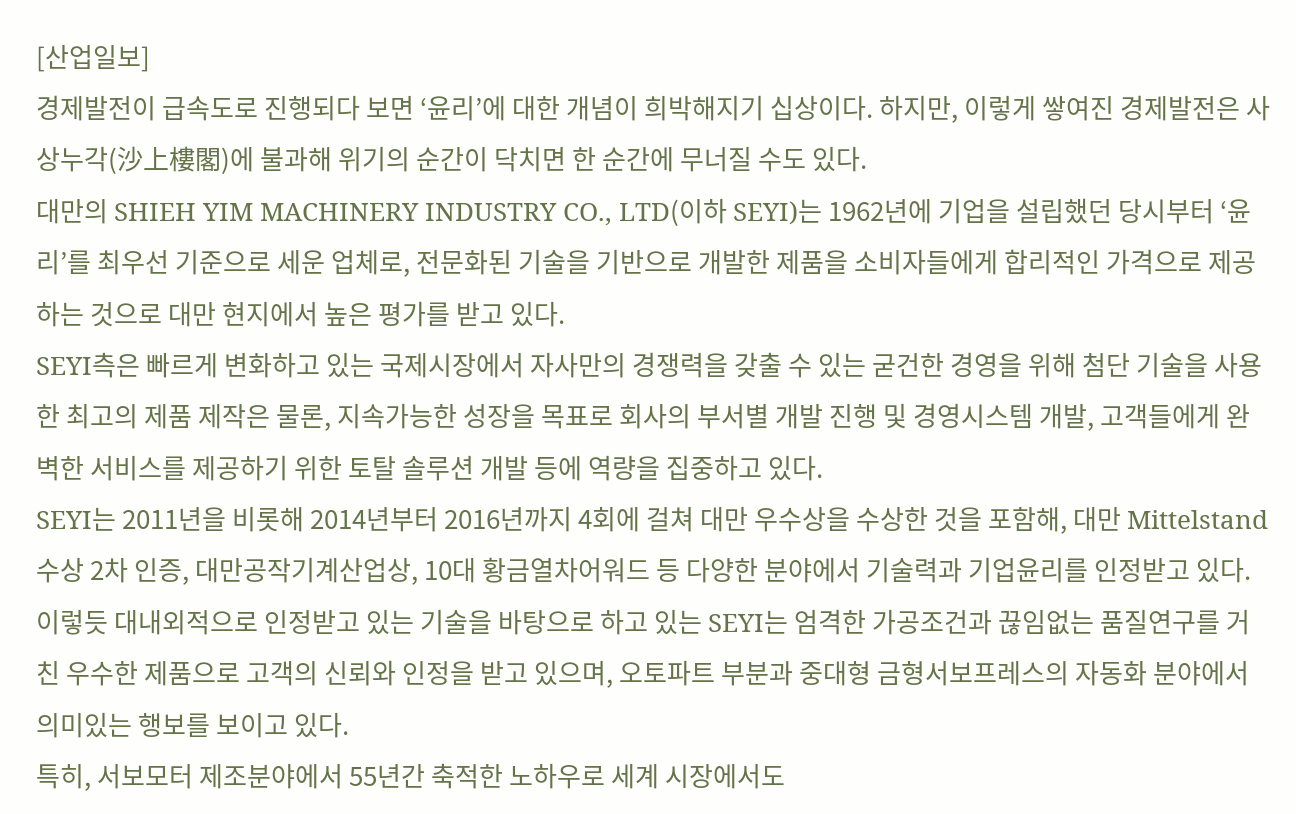[산업일보]
경제발전이 급속도로 진행되다 보면 ‘윤리’에 대한 개념이 희박해지기 십상이다. 하지만, 이렇게 쌓여진 경제발전은 사상누각(沙上樓閣)에 불과해 위기의 순간이 닥치면 한 순간에 무너질 수도 있다.
대만의 SHIEH YIM MACHINERY INDUSTRY CO., LTD(이하 SEYI)는 1962년에 기업을 설립했던 당시부터 ‘윤리’를 최우선 기준으로 세운 업체로, 전문화된 기술을 기반으로 개발한 제품을 소비자들에게 합리적인 가격으로 제공하는 것으로 대만 현지에서 높은 평가를 받고 있다.
SEYI측은 빠르게 변화하고 있는 국제시장에서 자사만의 경쟁력을 갖출 수 있는 굳건한 경영을 위해 첨단 기술을 사용한 최고의 제품 제작은 물론, 지속가능한 성장을 목표로 회사의 부서별 개발 진행 및 경영시스템 개발, 고객들에게 완벽한 서비스를 제공하기 위한 토탈 솔루션 개발 등에 역량을 집중하고 있다.
SEYI는 2011년을 비롯해 2014년부터 2016년까지 4회에 걸쳐 대만 우수상을 수상한 것을 포함해, 대만 Mittelstand 수상 2차 인증, 대만공작기계산업상, 10대 황금열차어워드 등 다양한 분야에서 기술력과 기업윤리를 인정받고 있다.
이렇듯 대내외적으로 인정받고 있는 기술을 바탕으로 하고 있는 SEYI는 엄격한 가공조건과 끊임없는 품질연구를 거친 우수한 제품으로 고객의 신뢰와 인정을 받고 있으며, 오토파트 부분과 중대형 금형서보프레스의 자동화 분야에서 의미있는 행보를 보이고 있다.
특히, 서보모터 제조분야에서 55년간 축적한 노하우로 세계 시장에서도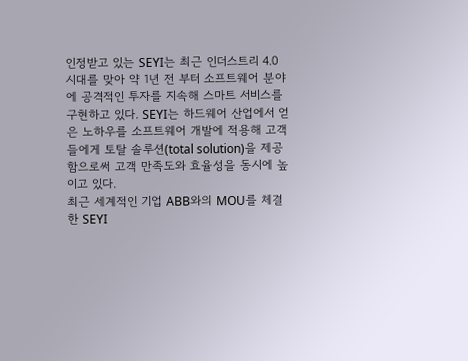인정받고 있는 SEYI는 최근 인더스트리 4.0 시대를 맞아 약 1년 전 부터 소프트웨어 분야에 공격적인 투자를 지속해 스마트 서비스를 구현하고 있다. SEYI는 하드웨어 산업에서 얻은 노하우를 소프트웨어 개발에 적용해 고객들에게 토탈 솔루션(total solution)을 제공함으로써 고객 만족도와 효율성을 동시에 높이고 있다.
최근 세계적인 기업 ABB와의 MOU를 체결한 SEYI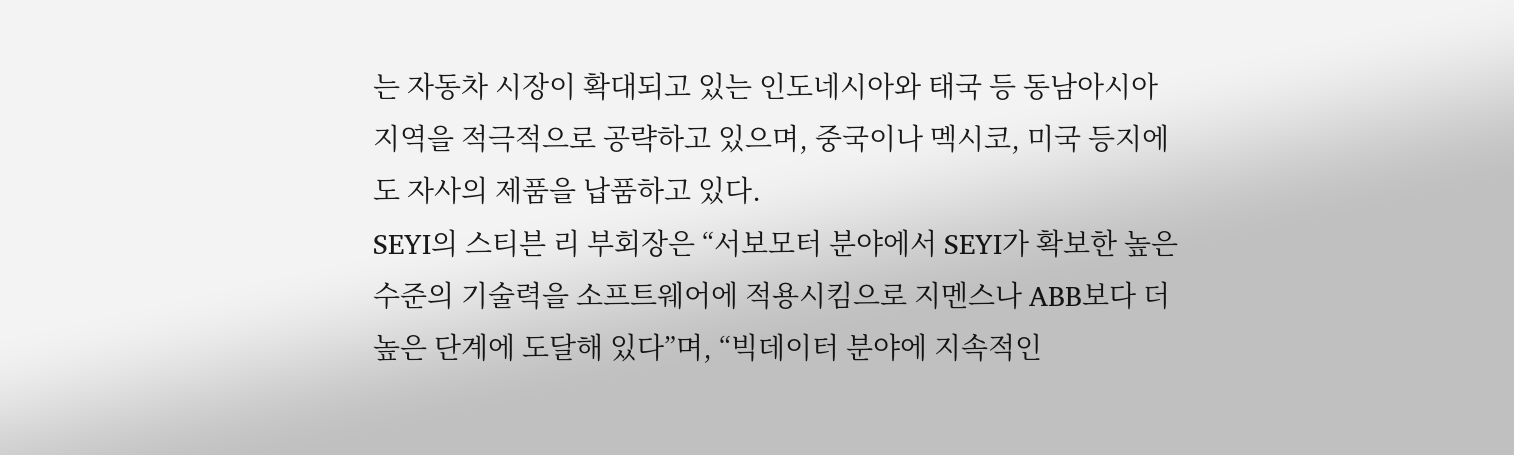는 자동차 시장이 확대되고 있는 인도네시아와 태국 등 동남아시아 지역을 적극적으로 공략하고 있으며, 중국이나 멕시코, 미국 등지에도 자사의 제품을 납품하고 있다.
SEYI의 스티븐 리 부회장은 “서보모터 분야에서 SEYI가 확보한 높은 수준의 기술력을 소프트웨어에 적용시킴으로 지멘스나 ABB보다 더 높은 단계에 도달해 있다”며, “빅데이터 분야에 지속적인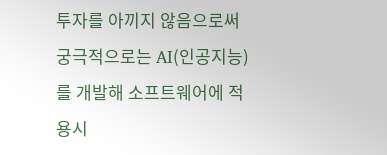투자를 아끼지 않음으로써 궁극적으로는 AI(인공지능)를 개발해 소프트웨어에 적용시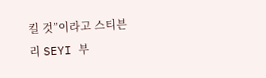킬 것”이라고 스티븐 리 SEYI 부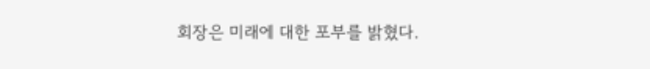회장은 미래에 대한 포부를 밝혔다.